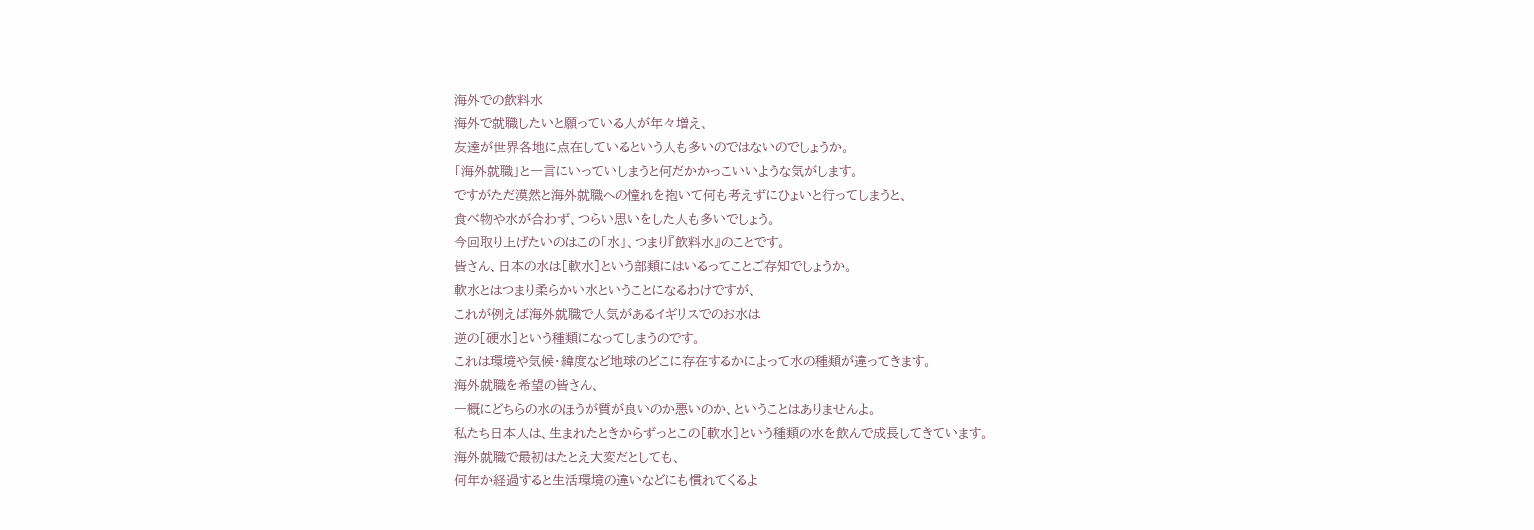海外での飲料水
海外で就職したいと願っている人が年々増え、
友達が世界各地に点在しているという人も多いのではないのでしょうか。
「海外就職」と一言にいっていしまうと何だかかっこいいような気がします。
ですがただ漠然と海外就職への憧れを抱いて何も考えずにひょいと行ってしまうと、
食べ物や水が合わず、つらい思いをした人も多いでしょう。
今回取り上げたいのはこの「水」、つまり『飲料水』のことです。
皆さん、日本の水は[軟水]という部類にはいるってことご存知でしょうか。
軟水とはつまり柔らかい水ということになるわけですが、
これが例えば海外就職で人気があるイギリスでのお水は
逆の[硬水]という種類になってしまうのです。
これは環境や気候・緯度など地球のどこに存在するかによって水の種類が違ってきます。
海外就職を希望の皆さん、
一概にどちらの水のほうが質が良いのか悪いのか、ということはありませんよ。
私たち日本人は、生まれたときからずっとこの[軟水]という種類の水を飲んで成長してきています。
海外就職で最初はたとえ大変だとしても、
何年か経過すると生活環境の違いなどにも慣れてくるよ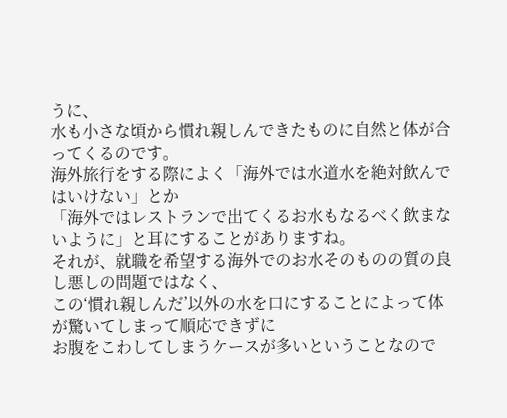うに、
水も小さな頃から慣れ親しんできたものに自然と体が合ってくるのです。
海外旅行をする際によく「海外では水道水を絶対飲んではいけない」とか
「海外ではレストランで出てくるお水もなるべく飲まないように」と耳にすることがありますね。
それが、就職を希望する海外でのお水そのものの質の良し悪しの問題ではなく、
この‘慣れ親しんだ’以外の水を口にすることによって体が驚いてしまって順応できずに
お腹をこわしてしまうケースが多いということなので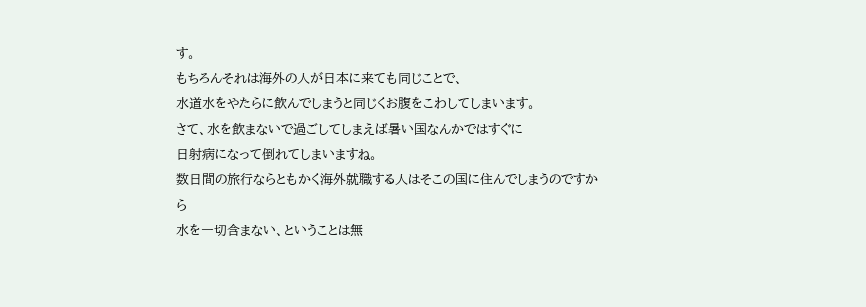す。
もちろんそれは海外の人が日本に来ても同じことで、
水道水をやたらに飲んでしまうと同じくお腹をこわしてしまいます。
さて、水を飲まないで過ごしてしまえば暑い国なんかではすぐに
日射病になって倒れてしまいますね。
数日間の旅行ならともかく海外就職する人はそこの国に住んでしまうのですから
水を一切含まない、ということは無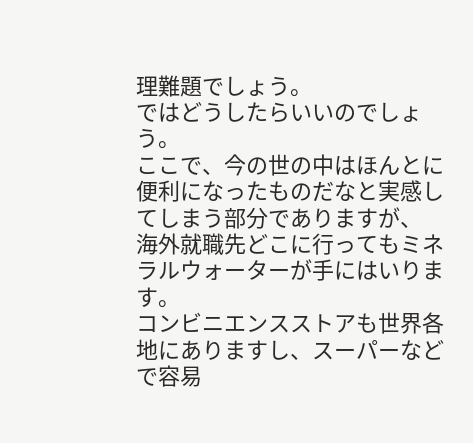理難題でしょう。
ではどうしたらいいのでしょう。
ここで、今の世の中はほんとに便利になったものだなと実感してしまう部分でありますが、
海外就職先どこに行ってもミネラルウォーターが手にはいります。
コンビニエンスストアも世界各地にありますし、スーパーなどで容易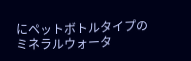にペットボトルタイプの
ミネラルウォータ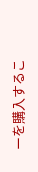ーを購入するこ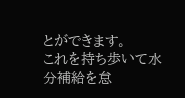とができます。
これを持ち歩いて水分補給を怠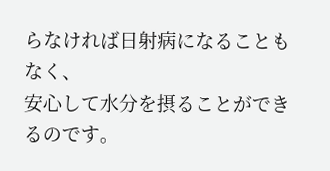らなければ日射病になることもなく、
安心して水分を摂ることができるのです。